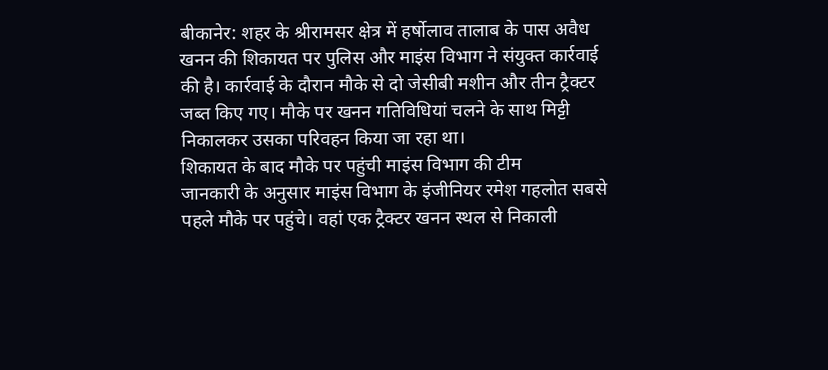बीकानेर: शहर के श्रीरामसर क्षेत्र में हर्षोलाव तालाब के पास अवैध खनन की शिकायत पर पुलिस और माइंस विभाग ने संयुक्त कार्रवाई की है। कार्रवाई के दौरान मौके से दो जेसीबी मशीन और तीन ट्रैक्टर जब्त किए गए। मौके पर खनन गतिविधियां चलने के साथ मिट्टी निकालकर उसका परिवहन किया जा रहा था।
शिकायत के बाद मौके पर पहुंची माइंस विभाग की टीम
जानकारी के अनुसार माइंस विभाग के इंजीनियर रमेश गहलोत सबसे पहले मौके पर पहुंचे। वहां एक ट्रैक्टर खनन स्थल से निकाली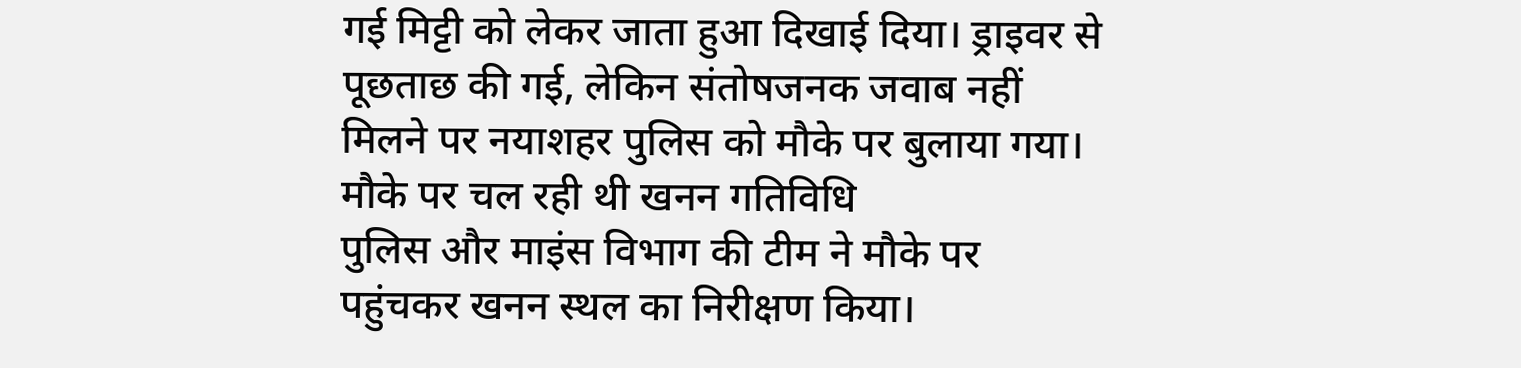गई मिट्टी को लेकर जाता हुआ दिखाई दिया। ड्राइवर से पूछताछ की गई, लेकिन संतोषजनक जवाब नहीं मिलने पर नयाशहर पुलिस को मौके पर बुलाया गया।
मौके पर चल रही थी खनन गतिविधि
पुलिस और माइंस विभाग की टीम ने मौके पर पहुंचकर खनन स्थल का निरीक्षण किया।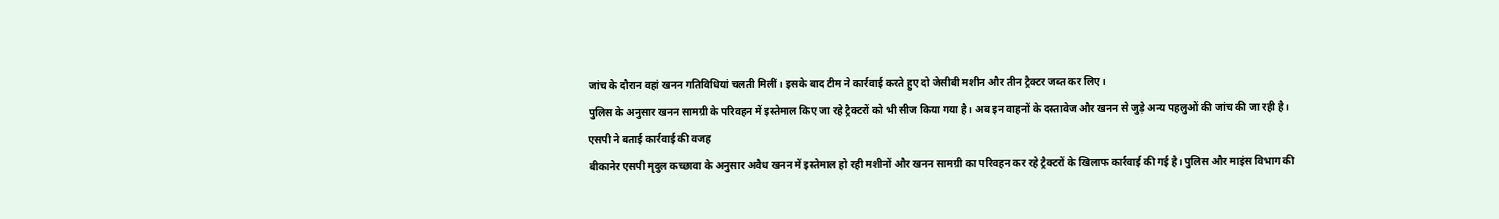जांच के दौरान वहां खनन गतिविधियां चलती मिलीं। इसके बाद टीम ने कार्रवाई करते हुए दो जेसीबी मशीन और तीन ट्रैक्टर जब्त कर लिए।
पुलिस के अनुसार खनन सामग्री के परिवहन में इस्तेमाल किए जा रहे ट्रैक्टरों को भी सीज किया गया है। अब इन वाहनों के दस्तावेज और खनन से जुड़े अन्य पहलुओं की जांच की जा रही है।
एसपी ने बताई कार्रवाई की वजह
बीकानेर एसपी मृदुल कच्छावा के अनुसार अवैध खनन में इस्तेमाल हो रही मशीनों और खनन सामग्री का परिवहन कर रहे ट्रैक्टरों के खिलाफ कार्रवाई की गई है। पुलिस और माइंस विभाग की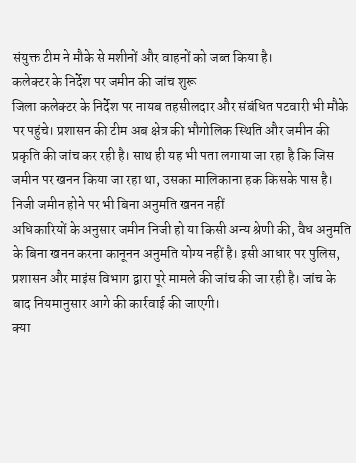संयुक्त टीम ने मौके से मशीनों और वाहनों को जब्त किया है।
कलेक्टर के निर्देश पर जमीन की जांच शुरू
जिला कलेक्टर के निर्देश पर नायब तहसीलदार और संबंधित पटवारी भी मौके पर पहुंचे। प्रशासन की टीम अब क्षेत्र की भौगोलिक स्थिति और जमीन की प्रकृति की जांच कर रही है। साथ ही यह भी पता लगाया जा रहा है कि जिस जमीन पर खनन किया जा रहा था, उसका मालिकाना हक किसके पास है।
निजी जमीन होने पर भी बिना अनुमति खनन नहीं
अधिकारियों के अनुसार जमीन निजी हो या किसी अन्य श्रेणी की, वैध अनुमति के बिना खनन करना कानूनन अनुमति योग्य नहीं है। इसी आधार पर पुलिस, प्रशासन और माइंस विभाग द्वारा पूरे मामले की जांच की जा रही है। जांच के बाद नियमानुसार आगे की कार्रवाई की जाएगी।
क्या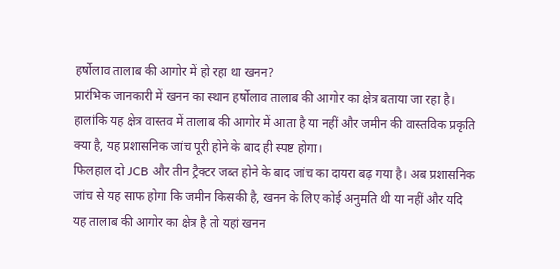हर्षोलाव तालाब की आगोर में हो रहा था खनन?
प्रारंभिक जानकारी में खनन का स्थान हर्षोलाव तालाब की आगोर का क्षेत्र बताया जा रहा है। हालांकि यह क्षेत्र वास्तव में तालाब की आगोर में आता है या नहीं और जमीन की वास्तविक प्रकृति क्या है, यह प्रशासनिक जांच पूरी होने के बाद ही स्पष्ट होगा।
फिलहाल दो JCB और तीन ट्रैक्टर जब्त होने के बाद जांच का दायरा बढ़ गया है। अब प्रशासनिक जांच से यह साफ होगा कि जमीन किसकी है, खनन के लिए कोई अनुमति थी या नहीं और यदि यह तालाब की आगोर का क्षेत्र है तो यहां खनन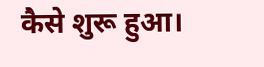कैसे शुरू हुआ।